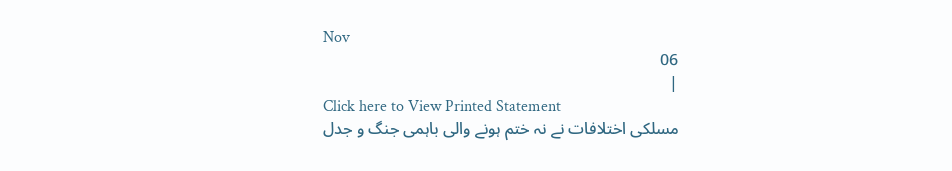Nov
06
|
Click here to View Printed Statement
مسلکی اختلافات نے نہ ختم ہونے والی باہمی جنگ و جدل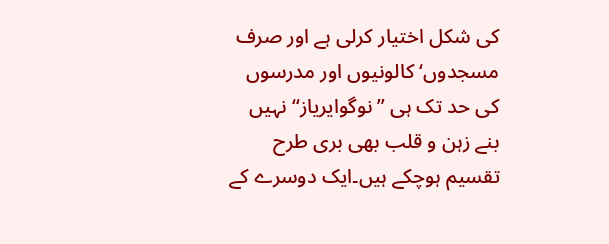کی شکل اختیار کرلی ہے اور صرف مسجدوں‘ کالونیوں اور مدرسوں کی حد تک ہی ”نوگوایریاز“ نہیں بنے زہن و قلب بھی بری طرح تقسیم ہوچکے ہیں۔ایک دوسرے کے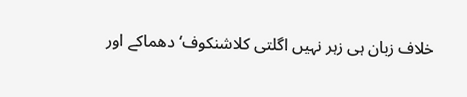خلاف زبان ہی زہر نہیں اگلتی کلاشنکوف‘ دھماکے اور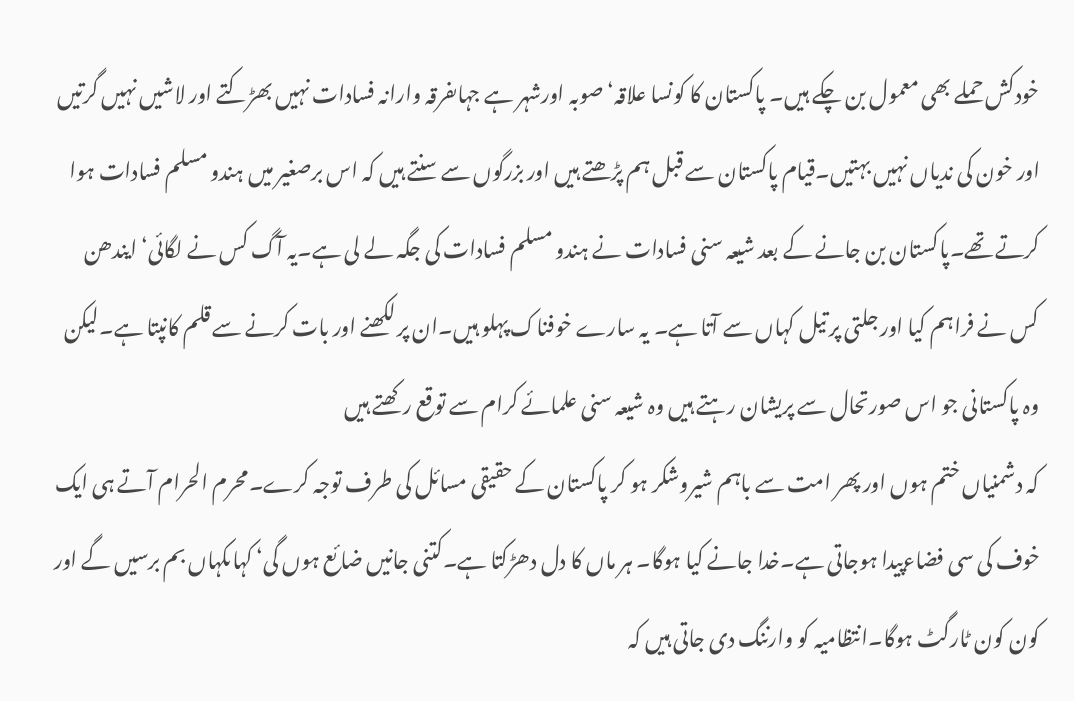خودکش حملے بھی معمول بن چکے ہیں۔ پاکستان کا کونسا علاقہ‘ صوبہ اورشہر ہے جہاںفرقہ وارانہ فسادات نہیں بھڑکتے اور لاشیں نہیں گرتیں اور خون کی ندیاں نہیں بہتیں۔قیام پاکستان سے قبل ہم پڑھتے ہیں اور بزرگوں سے سنتے ہیں کہ اس برصغیر میں ہندو مسلم فسادات ہوا کرتے تھے۔پاکستان بن جانے کے بعد شیعہ سنی فسادات نے ہندو مسلم فسادات کی جگہ لے لی ہے۔یہ آگ کس نے لگائی‘ ایندھن کس نے فراہم کیا اور جلتی پر تیل کہاں سے آتا ہے۔ یہ سارے خوفناک پہلو ہیں۔ان پر لکھنے اور بات کرنے سے قلم کانپتا ہے۔لیکن وہ پاکستانی جو اس صورتحال سے پریشان رہتے ہیں وہ شیعہ سنی علمائے کرام سے توقع رکھتے ہیں
کہ دشمنیاں ختم ہوں اور پھر امت سے باہم شیروشکر ہو کر پاکستان کے حقیقی مسائل کی طرف توجہ کرے۔محرم الحرام آتے ہی ایک خوف کی سی فضاءپیدا ہوجاتی ہے۔خدا جانے کیا ہوگا۔ ہر ماں کا دل دھڑکتا ہے۔کتنی جانیں ضائع ہوں گی‘ کہاںکہاں بم برسیں گے اور کون کون ٹارگٹ ہوگا۔انتظامیہ کو وارننگ دی جاتی ہیں کہ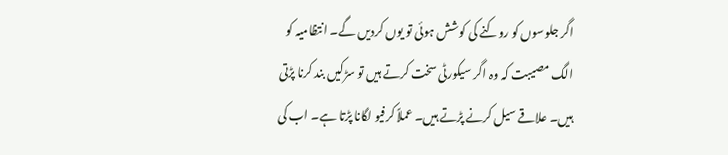اگر جلوسوں کو روکنے کی کوشش ہوئی تو یوں کردیں گے۔ انتظامیہ کو الگ مصیبت کہ وہ اگر سیکورٹی سخت کرتے ہیں تو سڑکیں بند کرنا پڑتی ہیں۔ علاقے سیل کرنے پڑتے ہیں۔ عملاً کرفیو لگانا پڑتا ہے۔ اب کی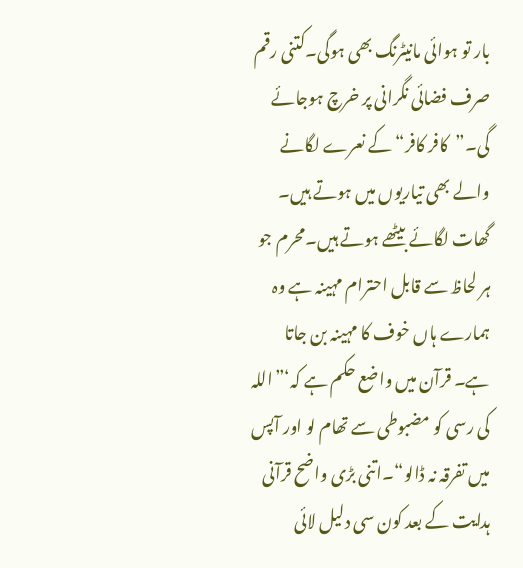بار تو ہوائی مانیٹرنگ بھی ہوگی۔کتنی رقم صرف فضائی نگرانی پر خرچ ہوجائے گی۔”کافر کافر“ کے نعرے لگانے والے بھی تیاریوں میں ہوتے ہیں۔ گھات لگائے بیٹھے ہوتے ہیں۔محرم جو ہر لحاظ سے قابل احترام مہینہ ہے وہ ہمارے ہاں خوف کا مہینہ بن جاتا ہے۔ قرآن میں واضع حکم ہے کہ‘”اللہ کی رسی کو مضبوطی سے تھام لو اور آپس میں تفرقہ نہ ڈالو“۔اتنی بڑی واضح قرآنی ہدایت کے بعد کون سی دلیل لائی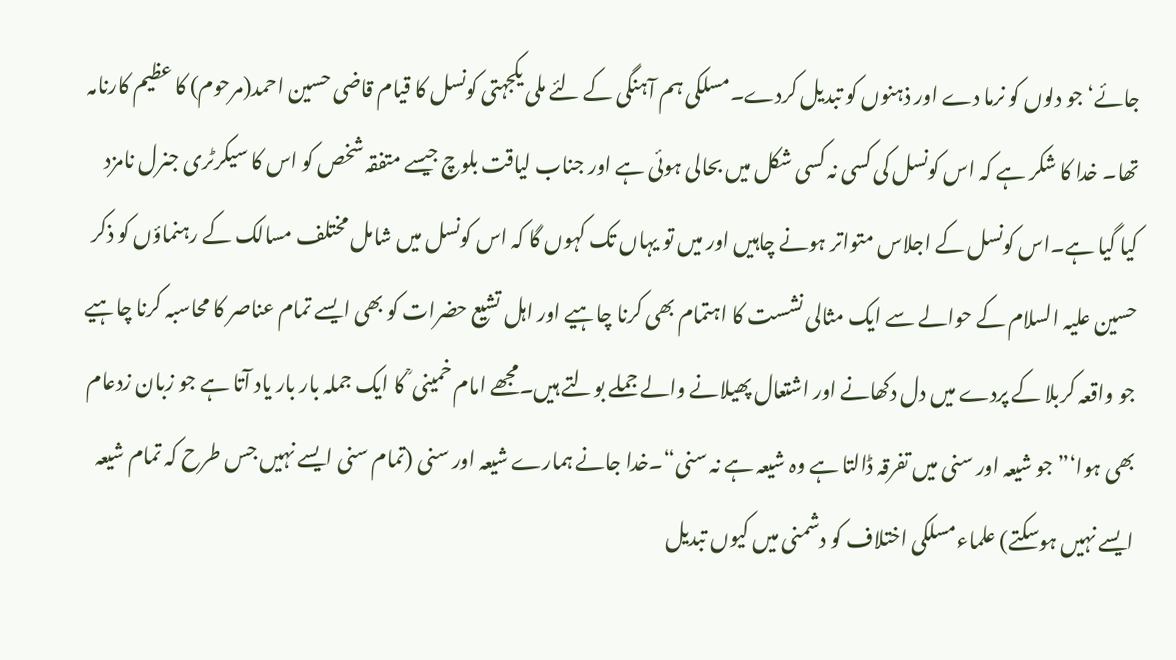جائے‘جو دلوں کو نرما دے اور ذہنوں کو تبدیل کردے۔مسلکی ہم آہنگی کے لئے ملی یکجہتی کونسل کا قیام قاضی حسین احمد(مرحوم) کا عظیم کارنامہ تھا۔ خدا کا شکر ہے کہ اس کونسل کی کسی نہ کسی شکل میں بحالی ہوئی ہے اور جناب لیاقت بلوچ جیسے متفقہ شخص کو اس کا سیکرٹری جنرل نامزد کیا گیا ہے۔اس کونسل کے اجلاس متواتر ہونے چاہیں اور میں تو یہاں تک کہوں گا کہ اس کونسل میں شامل مختلف مسالک کے رہنماؤں کو ذکر حسین علیہ السلام کے حوالے سے ایک مثالی نشست کا اہتمام بھی کرنا چاہیے اور اہل تشیع حضرات کو بھی ایسے تمام عناصر کا محاسبہ کرنا چاہیے جو واقعہ کربلا کے پردے میں دل دکھانے اور اشتعال پھیلانے والے جملے بولتے ہیں۔مجھے امام خمینی ؒ کا ایک جملہ بار بار یاد آتا ہے جو زبان زدعام بھی ہوا‘”جو شیعہ اور سنی میں تفرقہ ڈالتا ہے وہ شیعہ ہے نہ سنی“۔خدا جانے ہمارے شیعہ اور سنی (تمام سنی ایسے نہیں جس طرح کہ تمام شیعہ ایسے نہیں ہوسکتے) علماءمسلکی اختلاف کو دشمنی میں کیوں تبدیل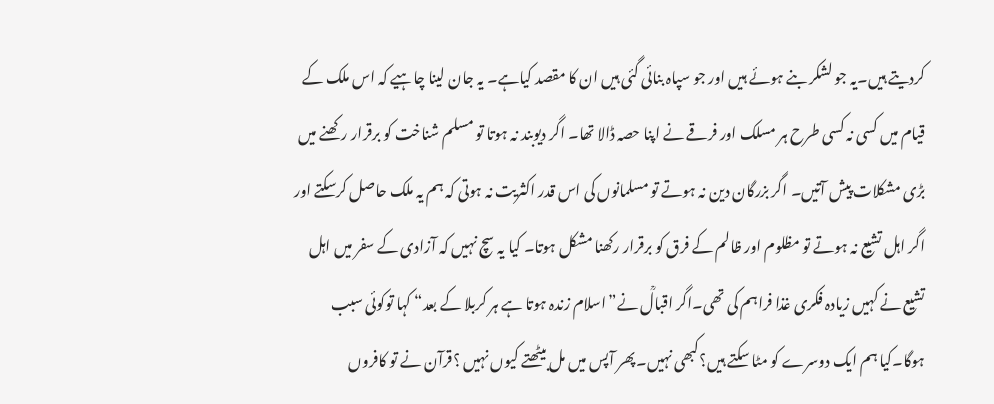کردیتے ہیں۔یہ جو لشکر بنے ہوئے ہیں اور جو سپاہ بنائی گئی ہیں ان کا مقصد کیاہے۔ یہ جان لینا چاہیے کہ اس ملک کے قیام میں کسی نہ کسی طرح ہر مسلک اور فرقے نے اپنا حصہ ڈالا تھا۔ اگر دیوبند نہ ہوتا تو مسلم شناخت کو برقرار رکھنے میں بڑی مشکلات پیش آتیں۔ اگر بزرگان دین نہ ہوتے تو مسلمانوں کی اس قدر اکثریت نہ ہوتی کہ ہم یہ ملک حاصل کرسکتے اور اگر اہل تشیع نہ ہوتے تو مظلوم اور ظالم کے فرق کو برقرار رکھنا مشکل ہوتا۔ کیا یہ سچ نہیں کہ آزادی کے سفر میں اہل تشیع نے کہیں زیادہ فکری غذا فراہم کی تھی۔اگر اقبالؒ نے”اسلام زندہ ہوتا ہے ہر کربلا کے بعد“ کہا توکوئی سبب ہوگا۔کیا ہم ایک دوسرے کو مٹا سکتے ہیں؟کبھی نہیں۔پھر آپس میں مل بیٹھتے کیوں نہیں ؟قرآن نے تو کافروں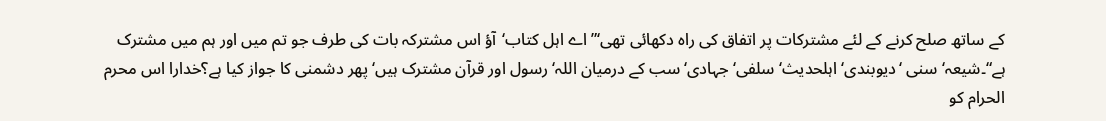کے ساتھ صلح کرنے کے لئے مشترکات پر اتفاق کی راہ دکھائی تھی‘” اے اہل کتاب‘آؤ اس مشترکہ بات کی طرف جو تم میں اور ہم میں مشترک ہے“۔شیعہ‘ سنی ‘دیوبندی‘ اہلحدیث‘سلفی‘ جہادی‘ سب کے درمیان اللہ‘ رسول اور قرآن مشترک ہیں‘ پھر دشمنی کا جواز کیا ہے؟خدارا اس محرم الحرام کو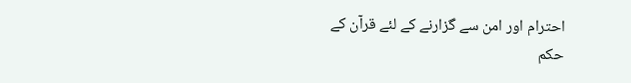احترام اور امن سے گزارنے کے لئے قرآن کے حکم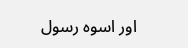اور اسوہ رسول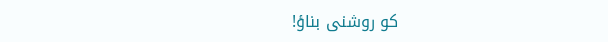کو روشنی بناؤ!